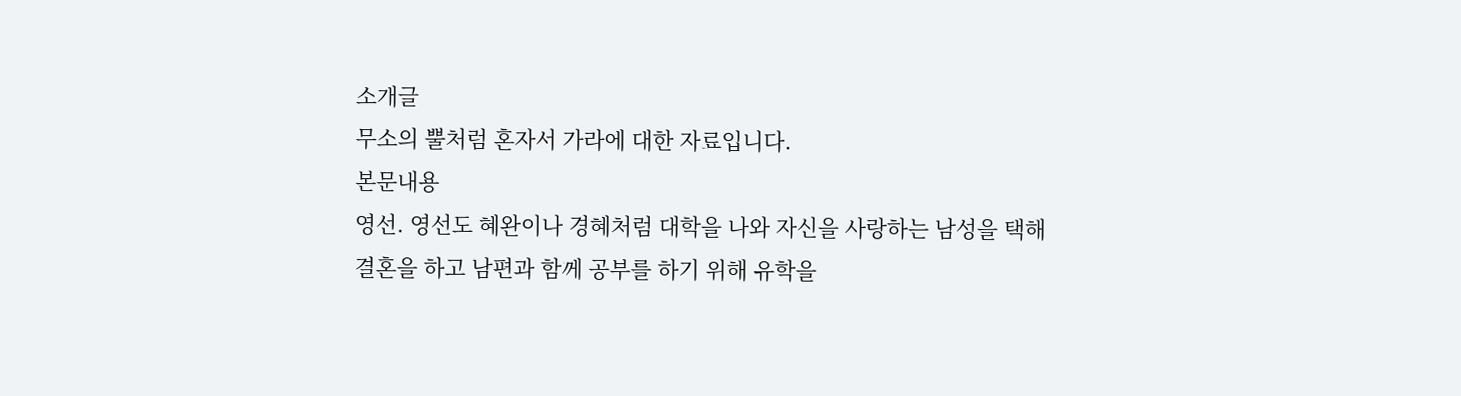소개글
무소의 뿔처럼 혼자서 가라에 대한 자료입니다.
본문내용
영선. 영선도 혜완이나 경혜처럼 대학을 나와 자신을 사랑하는 남성을 택해 결혼을 하고 남편과 함께 공부를 하기 위해 유학을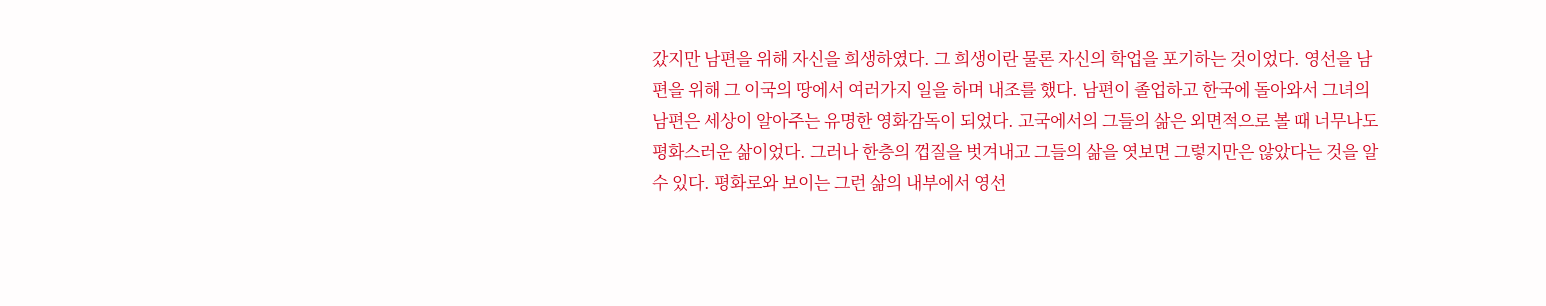갔지만 남편을 위해 자신을 희생하였다. 그 희생이란 물론 자신의 학업을 포기하는 것이었다. 영선을 남편을 위해 그 이국의 땅에서 여러가지 일을 하며 내조를 했다. 남편이 졸업하고 한국에 돌아와서 그녀의 남편은 세상이 알아주는 유명한 영화감독이 되었다. 고국에서의 그들의 삶은 외면적으로 볼 때 너무나도 평화스러운 삶이었다. 그러나 한층의 껍질을 벗겨내고 그들의 삶을 엿보면 그렇지만은 않았다는 것을 알 수 있다. 평화로와 보이는 그런 삶의 내부에서 영선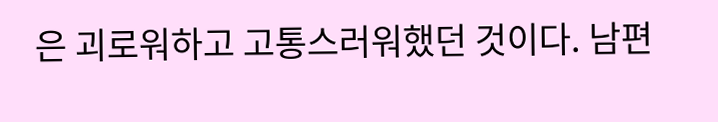은 괴로워하고 고통스러워했던 것이다. 남편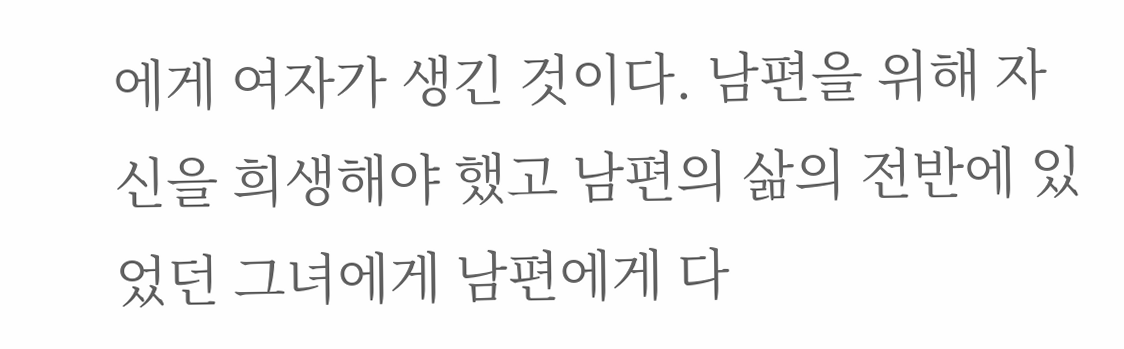에게 여자가 생긴 것이다. 남편을 위해 자신을 희생해야 했고 남편의 삶의 전반에 있었던 그녀에게 남편에게 다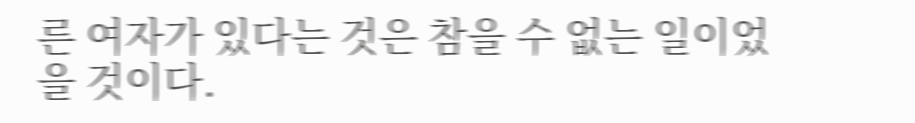른 여자가 있다는 것은 참을 수 없는 일이었을 것이다.